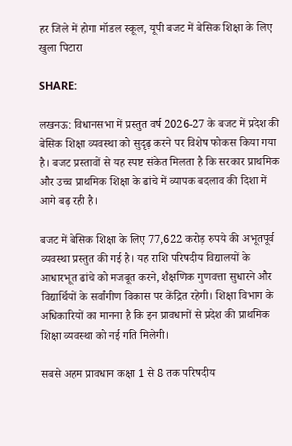हर जिले में होगा मॉडल स्कूल, यूपी बजट में बेसिक शिक्षा के लिए खुला पिटारा

SHARE:

लखनऊ: विधानसभा में प्रस्तुत वर्ष 2026-27 के बजट में प्रदेश की बेसिक शिक्षा व्यवस्था को सुदृढ़ करने पर विशेष फोकस किया गया है। बजट प्रस्तावों से यह स्पष्ट संकेत मिलता है कि सरकार प्राथमिक और उच्च प्राथमिक शिक्षा के ढांचे में व्यापक बदलाव की दिशा में आगे बढ़ रही है।

बजट में बेसिक शिक्षा के लिए 77,622 करोड़ रुपये की अभूतपूर्व व्यवस्था प्रस्तुत की गई है। यह राशि परिषदीय विद्यालयों के आधारभूत ढांचे को मजबूत करने, शैक्षणिक गुणवत्ता सुधारने और विद्यार्थियों के सर्वांगीण विकास पर केंद्रित रहेगी। शिक्षा विभाग के अधिकारियों का मानना है कि इन प्रावधानों से प्रदेश की प्राथमिक शिक्षा व्यवस्था को नई गति मिलेगी।

सबसे अहम प्रावधान कक्षा 1 से 8 तक परिषदीय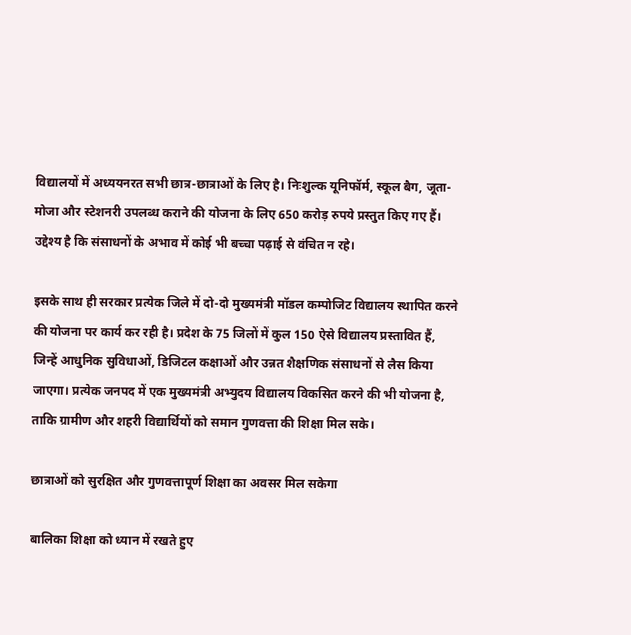विद्यालयों में अध्ययनरत सभी छात्र-छात्राओं के लिए है। निःशुल्क यूनिफॉर्म, स्कूल बैग, जूता-मोजा और स्टेशनरी उपलब्ध कराने की योजना के लिए 650 करोड़ रुपये प्रस्तुत किए गए हैं। उद्देश्य है कि संसाधनों के अभाव में कोई भी बच्चा पढ़ाई से वंचित न रहे।

इसके साथ ही सरकार प्रत्येक जिले में दो-दो मुख्यमंत्री मॉडल कम्पोजिट विद्यालय स्थापित करने की योजना पर कार्य कर रही है। प्रदेश के 75 जिलों में कुल 150 ऐसे विद्यालय प्रस्तावित हैं, जिन्हें आधुनिक सुविधाओं, डिजिटल कक्षाओं और उन्नत शैक्षणिक संसाधनों से लैस किया जाएगा। प्रत्येक जनपद में एक मुख्यमंत्री अभ्युदय विद्यालय विकसित करने की भी योजना है, ताकि ग्रामीण और शहरी विद्यार्थियों को समान गुणवत्ता की शिक्षा मिल सके।

छात्राओं को सुरक्षित और गुणवत्तापूर्ण शिक्षा का अवसर मिल सकेगा

बालिका शिक्षा को ध्यान में रखते हुए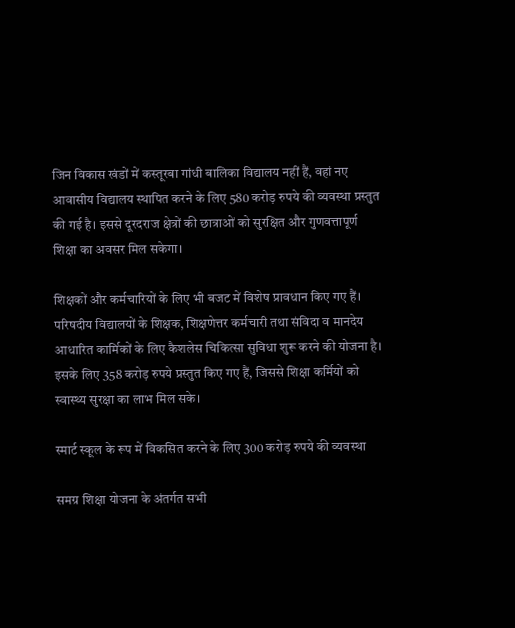जिन विकास खंडों में कस्तूरबा गांधी बालिका विद्यालय नहीं हैं, वहां नए आवासीय विद्यालय स्थापित करने के लिए 580 करोड़ रुपये की व्यवस्था प्रस्तुत की गई है। इससे दूरदराज क्षेत्रों की छात्राओं को सुरक्षित और गुणवत्तापूर्ण शिक्षा का अवसर मिल सकेगा।

शिक्षकों और कर्मचारियों के लिए भी बजट में विशेष प्रावधान किए गए हैं। परिषदीय विद्यालयों के शिक्षक, शिक्षणेत्तर कर्मचारी तथा संविदा व मानदेय आधारित कार्मिकों के लिए कैशलेस चिकित्सा सुविधा शुरू करने की योजना है। इसके लिए 358 करोड़ रुपये प्रस्तुत किए गए हैं, जिससे शिक्षा कर्मियों को स्वास्थ्य सुरक्षा का लाभ मिल सके।

स्मार्ट स्कूल के रूप में विकसित करने के लिए 300 करोड़ रुपये की व्यवस्था

समग्र शिक्षा योजना के अंतर्गत सभी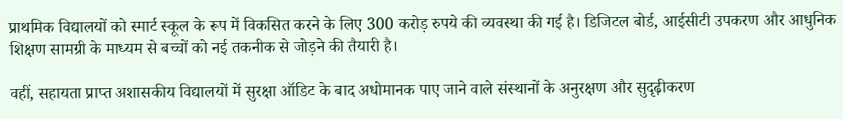प्राथमिक विद्यालयों को स्मार्ट स्कूल के रूप में विकसित करने के लिए 300 करोड़ रुपये की व्यवस्था की गई है। डिजिटल बोर्ड, आईसीटी उपकरण और आधुनिक शिक्षण सामग्री के माध्यम से बच्चों को नई तकनीक से जोड़ने की तैयारी है।

वहीं, सहायता प्राप्त अशासकीय विद्यालयों में सुरक्षा ऑडिट के बाद अधोमानक पाए जाने वाले संस्थानों के अनुरक्षण और सुदृढ़ीकरण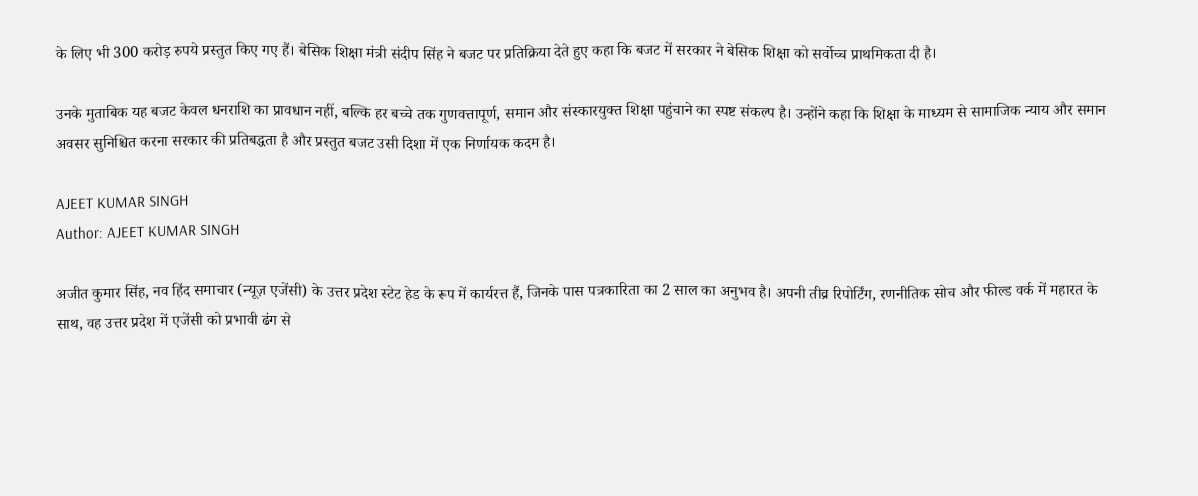के लिए भी 300 करोड़ रुपये प्रस्तुत किए गए हैं। बेसिक शिक्षा मंत्री संदीप सिंह ने बजट पर प्रतिक्रिया देते हुए कहा कि बजट में सरकार ने बेसिक शिक्षा को सर्वोच्च प्राथमिकता दी है।

उनके मुताबिक यह बजट केवल धनराशि का प्रावधान नहीं, बल्कि हर बच्चे तक गुणवत्तापूर्ण, समान और संस्कारयुक्त शिक्षा पहुंचाने का स्पष्ट संकल्प है। उन्होंने कहा कि शिक्षा के माध्यम से सामाजिक न्याय और समान अवसर सुनिश्चित करना सरकार की प्रतिबद्धता है और प्रस्तुत बजट उसी दिशा में एक निर्णायक कदम है।

AJEET KUMAR SINGH
Author: AJEET KUMAR SINGH

अजीत कुमार सिंह, नव हिंद समाचार (न्यूज़ एजेंसी) के उत्तर प्रदेश स्टेट हेड के रूप में कार्यरत्त हैं, जिनके पास पत्रकारिता का 2 साल का अनुभव है। अपनी तीव्र रिपोर्टिंग, रणनीतिक सोच और फील्ड वर्क में महारत के साथ, वह उत्तर प्रदेश में एजेंसी को प्रभावी ढंग से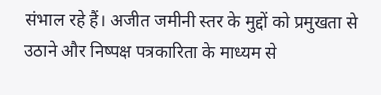संभाल रहे हैं। अजीत जमीनी स्तर के मुद्दों को प्रमुखता से उठाने और निष्पक्ष पत्रकारिता के माध्यम से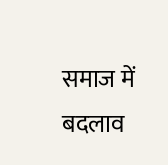समाज में बदलाव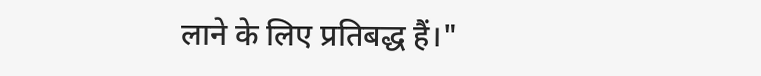लाने के लिए प्रतिबद्ध हैं।"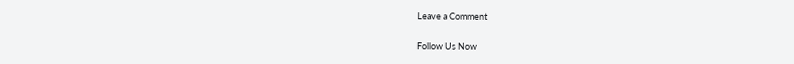Leave a Comment

Follow Us Now